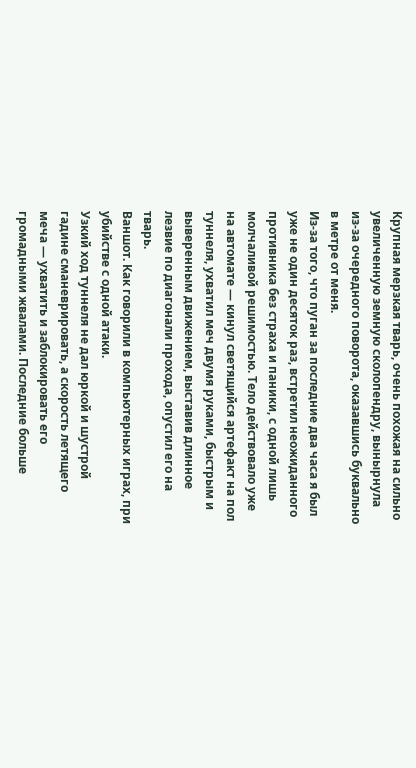Крупная мерзкая тварь, очень похожая на сильно увеличенную земную сколопендру, вынырнула из-за очередного поворота, оказавшись буквально в метре от меня.
Из-за того, что пуган за последние два часа я был уже не один десяток раз, встретил неожиданного противника без страха и паники, с одной лишь молчаливой решимостью. Тело действовало уже на автомате — кинул светящийся артефакт на пол туннеля, ухватил меч двумя руками, быстрым и выверенным движением, выставив длинное лезвие по диагонали прохода, опустил его на тварь.
Ваншот. Как говорили в компьютерных играх, при убийстве с одной атаки.
Узкий ход туннеля не дал юркой и шустрой гадине сманеврировать, а скорость летящего меча — ухватить и заблокировать его громадными жвалами. Последние больше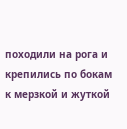походили на рога и крепились по бокам к мерзкой и жуткой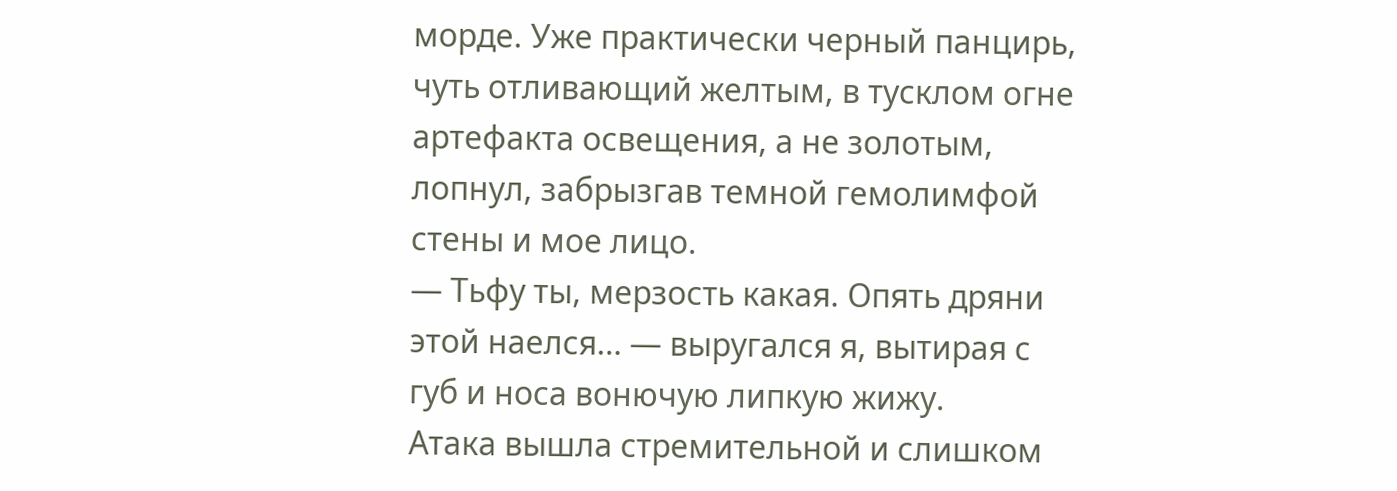морде. Уже практически черный панцирь, чуть отливающий желтым, в тусклом огне артефакта освещения, а не золотым, лопнул, забрызгав темной гемолимфой стены и мое лицо.
— Тьфу ты, мерзость какая. Опять дряни этой наелся… — выругался я, вытирая с губ и носа вонючую липкую жижу.
Атака вышла стремительной и слишком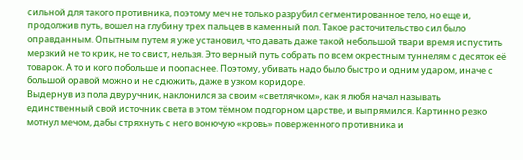сильной для такого противника, поэтому меч не только разрубил сегментированное тело, но еще и, продолжив путь, вошел на глубину трех пальцев в каменный пол. Такое расточительство сил было оправданным. Опытным путем я уже установил, что давать даже такой небольшой твари время испустить мерзкий не то крик, не то свист, нельзя. Это верный путь собрать по всем окрестным туннелям с десяток её товарок. А то и кого побольше и поопаснее. Поэтому, убивать надо было быстро и одним ударом, иначе с большой оравой можно и не сдюжить, даже в узком коридоре.
Выдернув из пола двуручник, наклонился за своим «светлячком», как я любя начал называть единственный свой источник света в этом тёмном подгорном царстве, и выпрямился. Картинно резко мотнул мечом, дабы стряхнуть с него вонючую «кровь» поверженного противника и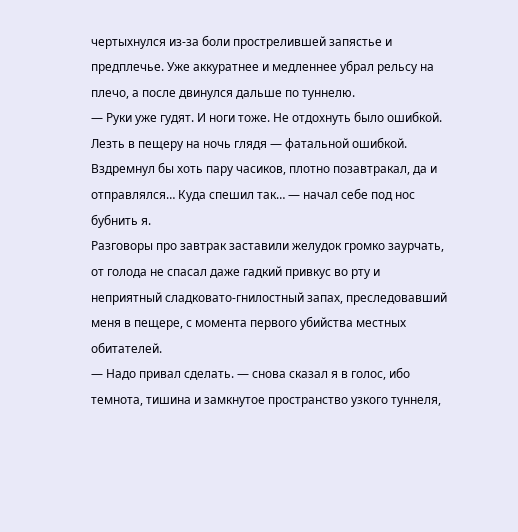чертыхнулся из-за боли прострелившей запястье и предплечье. Уже аккуратнее и медленнее убрал рельсу на плечо, а после двинулся дальше по туннелю.
— Руки уже гудят. И ноги тоже. Не отдохнуть было ошибкой. Лезть в пещеру на ночь глядя — фатальной ошибкой. Вздремнул бы хоть пару часиков, плотно позавтракал, да и отправлялся… Куда спешил так… — начал себе под нос бубнить я.
Разговоры про завтрак заставили желудок громко заурчать, от голода не спасал даже гадкий привкус во рту и неприятный сладковато-гнилостный запах, преследовавший меня в пещере, с момента первого убийства местных обитателей.
— Надо привал сделать. — снова сказал я в голос, ибо темнота, тишина и замкнутое пространство узкого туннеля,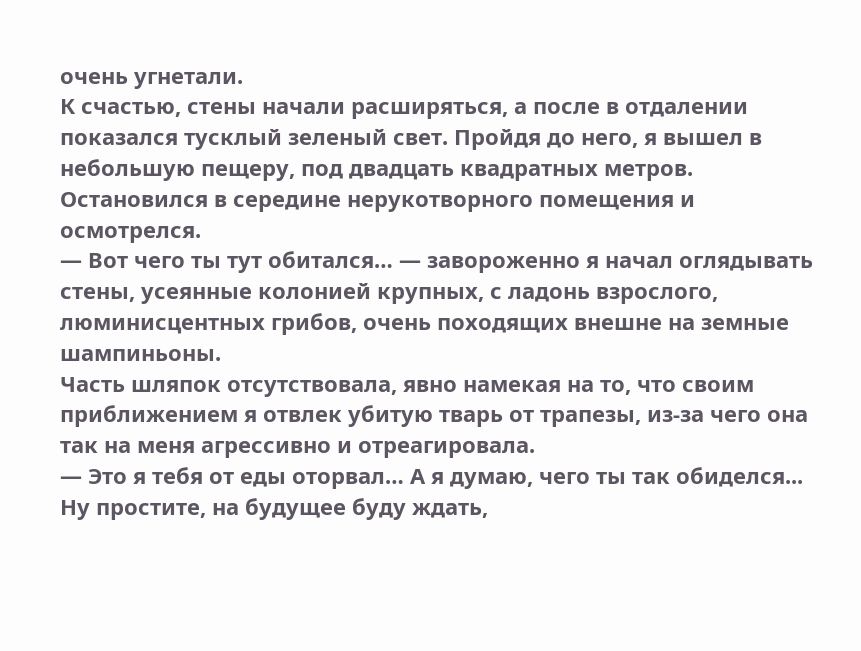очень угнетали.
К счастью, стены начали расширяться, а после в отдалении показался тусклый зеленый свет. Пройдя до него, я вышел в небольшую пещеру, под двадцать квадратных метров. Остановился в середине нерукотворного помещения и осмотрелся.
— Вот чего ты тут обитался… — завороженно я начал оглядывать стены, усеянные колонией крупных, с ладонь взрослого, люминисцентных грибов, очень походящих внешне на земные шампиньоны.
Часть шляпок отсутствовала, явно намекая на то, что своим приближением я отвлек убитую тварь от трапезы, из-за чего она так на меня агрессивно и отреагировала.
— Это я тебя от еды оторвал… А я думаю, чего ты так обиделся... Ну простите, на будущее буду ждать,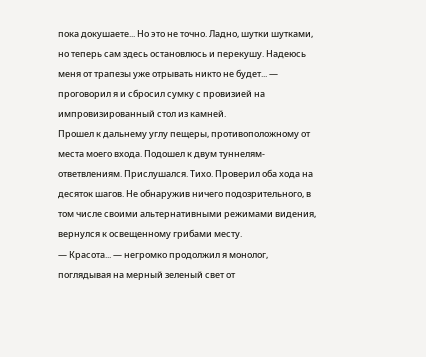пока докушаете... Но это не точно. Ладно, шутки шутками, но теперь сам здесь остановлюсь и перекушу. Надеюсь меня от трапезы уже отрывать никто не будет... — проговорил я и сбросил сумку с провизией на импровизированный стол из камней.
Прошел к дальнему углу пещеры, противоположному от места моего входа. Подошел к двум туннелям-ответвлениям. Прислушался. Тихо. Проверил оба хода на десяток шагов. Не обнаружив ничего подозрительного, в том числе своими альтернативными режимами видения, вернулся к освещенному грибами месту.
— Красота... — негромко продолжил я монолог, поглядывая на мерный зеленый свет от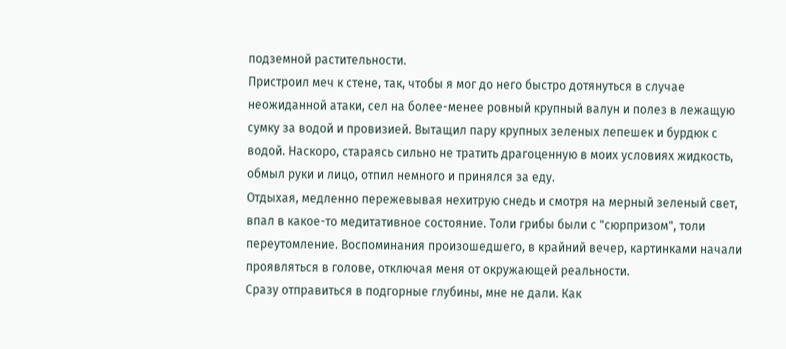подземной растительности.
Пристроил меч к стене, так, чтобы я мог до него быстро дотянуться в случае неожиданной атаки, сел на более-менее ровный крупный валун и полез в лежащую сумку за водой и провизией. Вытащил пару крупных зеленых лепешек и бурдюк с водой. Наскоро, стараясь сильно не тратить драгоценную в моих условиях жидкость, обмыл руки и лицо, отпил немного и принялся за еду.
Отдыхая, медленно пережевывая нехитрую снедь и смотря на мерный зеленый свет, впал в какое-то медитативное состояние. Толи грибы были с "сюрпризом", толи переутомление. Воспоминания произошедшего, в крайний вечер, картинками начали проявляться в голове, отключая меня от окружающей реальности.
Сразу отправиться в подгорные глубины, мне не дали. Как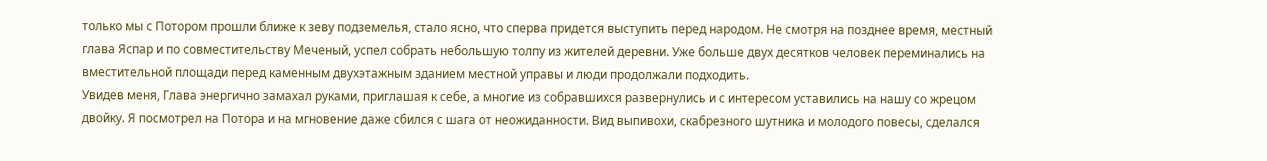только мы с Потором прошли ближе к зеву подземелья, стало ясно, что сперва придется выступить перед народом. Не смотря на позднее время, местный глава Яспар и по совместительству Меченый, успел собрать небольшую толпу из жителей деревни. Уже больше двух десятков человек переминались на вместительной площади перед каменным двухэтажным зданием местной управы и люди продолжали подходить.
Увидев меня, Глава энергично замахал руками, приглашая к себе, а многие из собравшихся развернулись и с интересом уставились на нашу со жрецом двойку. Я посмотрел на Потора и на мгновение даже сбился с шага от неожиданности. Вид выпивохи, скабрезного шутника и молодого повесы, сделался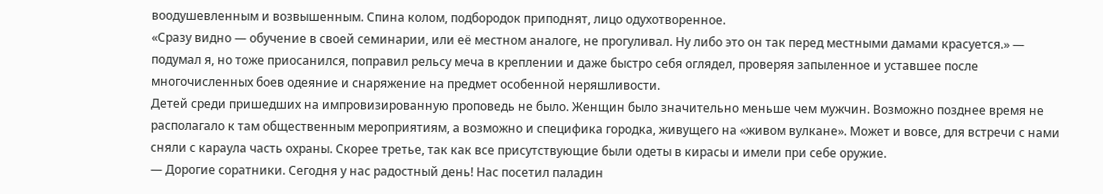воодушевленным и возвышенным. Спина колом, подбородок приподнят, лицо одухотворенное.
«Сразу видно — обучение в своей семинарии, или её местном аналоге, не прогуливал. Ну либо это он так перед местными дамами красуется.» — подумал я, но тоже приосанился, поправил рельсу меча в креплении и даже быстро себя оглядел, проверяя запыленное и уставшее после многочисленных боев одеяние и снаряжение на предмет особенной неряшливости.
Детей среди пришедших на импровизированную проповедь не было. Женщин было значительно меньше чем мужчин. Возможно позднее время не располагало к там общественным мероприятиям, а возможно и специфика городка, живущего на «живом вулкане». Может и вовсе, для встречи с нами сняли с караула часть охраны. Скорее третье, так как все присутствующие были одеты в кирасы и имели при себе оружие.
— Дорогие соратники. Сегодня у нас радостный день! Нас посетил паладин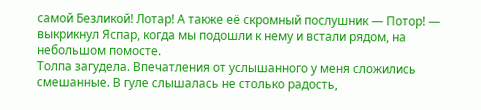самой Безликой! Лотар! А также её скромный послушник — Потор! — выкрикнул Яспар, когда мы подошли к нему и встали рядом, на небольшом помосте.
Толпа загудела. Впечатления от услышанного у меня сложились смешанные. В гуле слышалась не столько радость,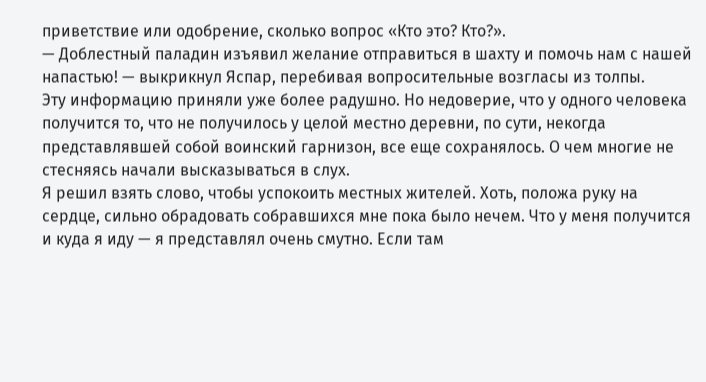приветствие или одобрение, сколько вопрос «Кто это? Кто?».
— Доблестный паладин изъявил желание отправиться в шахту и помочь нам с нашей напастью! — выкрикнул Яспар, перебивая вопросительные возгласы из толпы.
Эту информацию приняли уже более радушно. Но недоверие, что у одного человека получится то, что не получилось у целой местно деревни, по сути, некогда представлявшей собой воинский гарнизон, все еще сохранялось. О чем многие не стесняясь начали высказываться в слух.
Я решил взять слово, чтобы успокоить местных жителей. Хоть, положа руку на сердце, сильно обрадовать собравшихся мне пока было нечем. Что у меня получится и куда я иду — я представлял очень смутно. Если там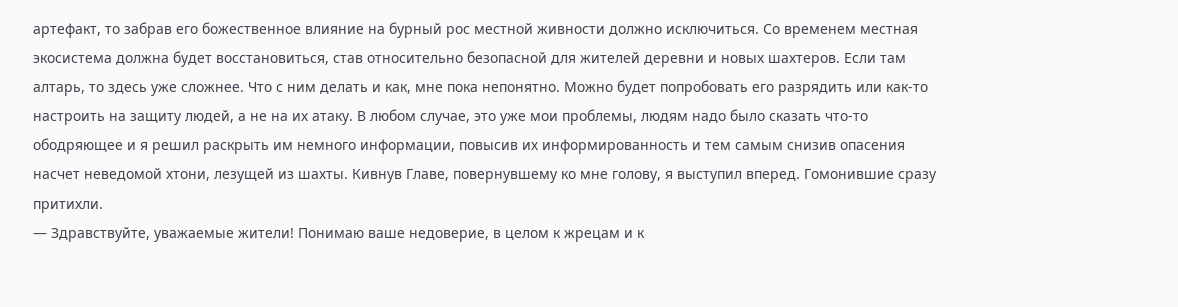артефакт, то забрав его божественное влияние на бурный рос местной живности должно исключиться. Со временем местная экосистема должна будет восстановиться, став относительно безопасной для жителей деревни и новых шахтеров. Если там алтарь, то здесь уже сложнее. Что с ним делать и как, мне пока непонятно. Можно будет попробовать его разрядить или как-то настроить на защиту людей, а не на их атаку. В любом случае, это уже мои проблемы, людям надо было сказать что-то ободряющее и я решил раскрыть им немного информации, повысив их информированность и тем самым снизив опасения насчет неведомой хтони, лезущей из шахты. Кивнув Главе, повернувшему ко мне голову, я выступил вперед. Гомонившие сразу притихли.
— Здравствуйте, уважаемые жители! Понимаю ваше недоверие, в целом к жрецам и к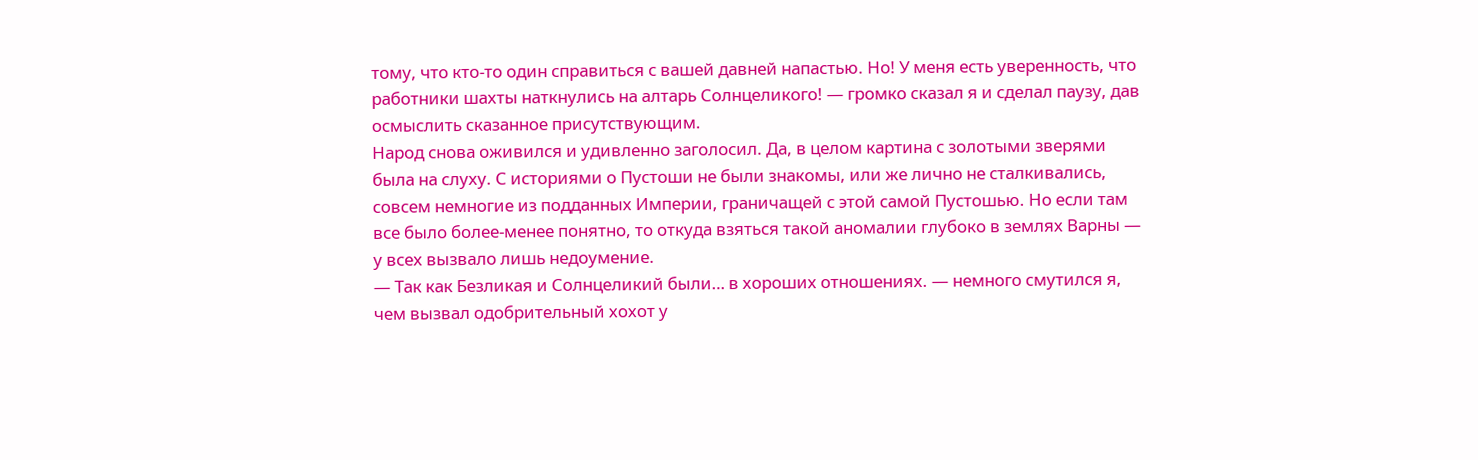тому, что кто-то один справиться с вашей давней напастью. Но! У меня есть уверенность, что работники шахты наткнулись на алтарь Солнцеликого! — громко сказал я и сделал паузу, дав осмыслить сказанное присутствующим.
Народ снова оживился и удивленно заголосил. Да, в целом картина с золотыми зверями была на слуху. С историями о Пустоши не были знакомы, или же лично не сталкивались, совсем немногие из подданных Империи, граничащей с этой самой Пустошью. Но если там все было более-менее понятно, то откуда взяться такой аномалии глубоко в землях Варны — у всех вызвало лишь недоумение.
— Так как Безликая и Солнцеликий были… в хороших отношениях. — немного смутился я, чем вызвал одобрительный хохот у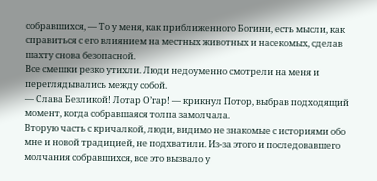собравшихся, — То у меня, как приближенного Богини, есть мысли, как справиться с его влиянием на местных животных и насекомых, сделав шахту снова безопасной.
Все смешки резко утихли. Люди недоуменно смотрели на меня и переглядывались между собой.
— Слава Безликой! Лотар О’гар! — крикнул Потор, выбрав подходящий момент, когда собравшаяся толпа замолчала.
Вторую часть с кричалкой, люди, видимо не знакомые с историями обо мне и новой традицией, не подхватили. Из-за этого и последовавшего молчания собравшихся, все это вызвало у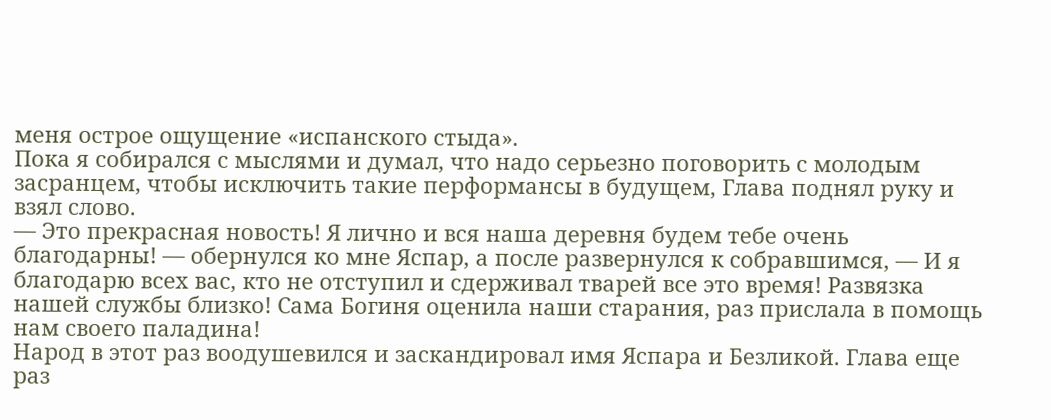меня острое ощущение «испанского стыда».
Пока я собирался с мыслями и думал, что надо серьезно поговорить с молодым засранцем, чтобы исключить такие перформансы в будущем, Глава поднял руку и взял слово.
— Это прекрасная новость! Я лично и вся наша деревня будем тебе очень благодарны! — обернулся ко мне Яспар, а после развернулся к собравшимся, — И я благодарю всех вас, кто не отступил и сдерживал тварей все это время! Развязка нашей службы близко! Сама Богиня оценила наши старания, раз прислала в помощь нам своего паладина!
Народ в этот раз воодушевился и заскандировал имя Яспара и Безликой. Глава еще раз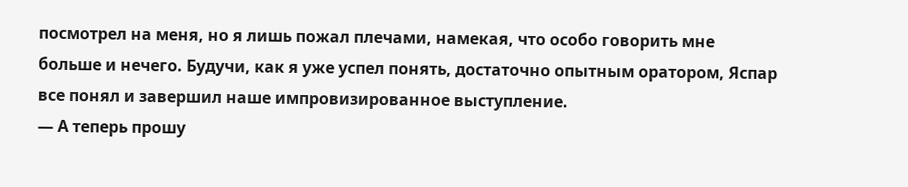посмотрел на меня, но я лишь пожал плечами, намекая, что особо говорить мне больше и нечего. Будучи, как я уже успел понять, достаточно опытным оратором, Яспар все понял и завершил наше импровизированное выступление.
— А теперь прошу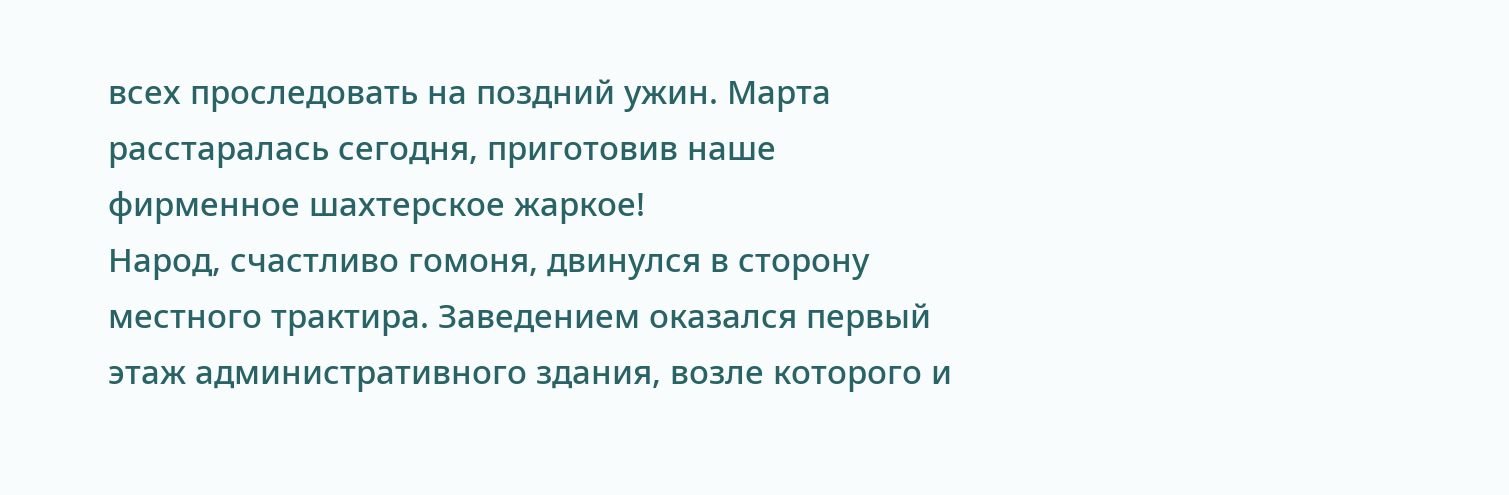всех проследовать на поздний ужин. Марта расстаралась сегодня, приготовив наше фирменное шахтерское жаркое!
Народ, счастливо гомоня, двинулся в сторону местного трактира. Заведением оказался первый этаж административного здания, возле которого и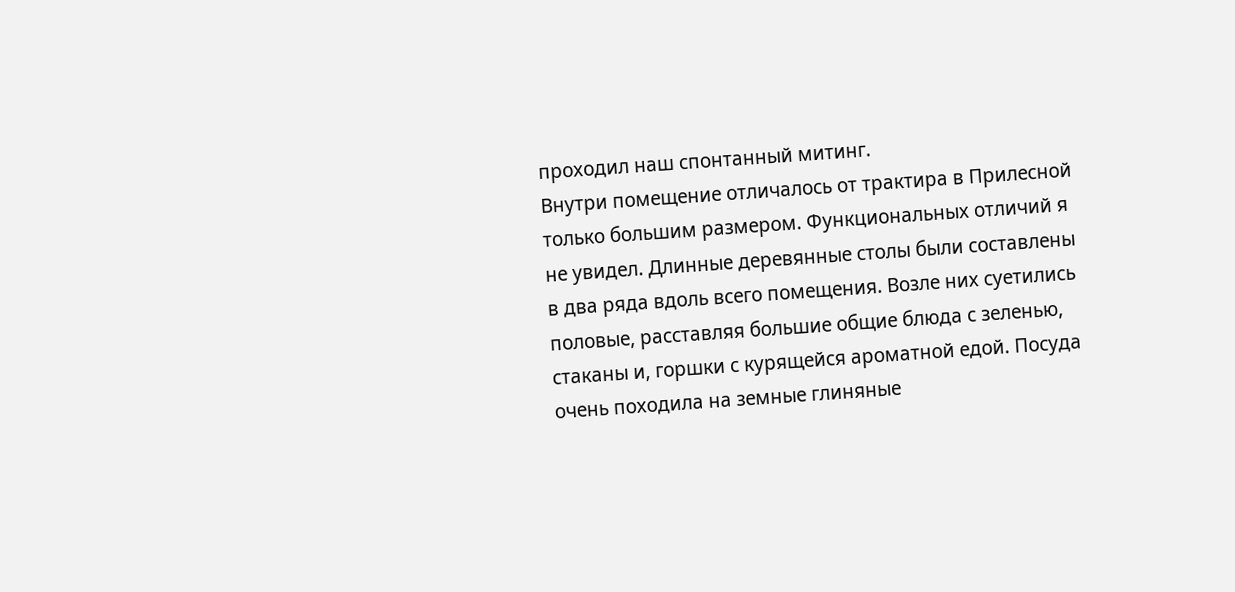проходил наш спонтанный митинг.
Внутри помещение отличалось от трактира в Прилесной только большим размером. Функциональных отличий я не увидел. Длинные деревянные столы были составлены в два ряда вдоль всего помещения. Возле них суетились половые, расставляя большие общие блюда с зеленью, стаканы и, горшки с курящейся ароматной едой. Посуда очень походила на земные глиняные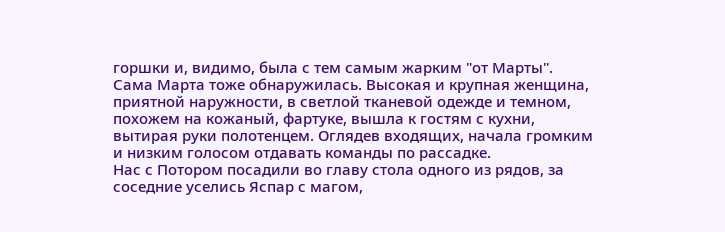горшки и, видимо, была с тем самым жарким "от Марты".
Сама Марта тоже обнаружилась. Высокая и крупная женщина, приятной наружности, в светлой тканевой одежде и темном, похожем на кожаный, фартуке, вышла к гостям с кухни, вытирая руки полотенцем. Оглядев входящих, начала громким и низким голосом отдавать команды по рассадке.
Нас с Потором посадили во главу стола одного из рядов, за соседние уселись Яспар с магом,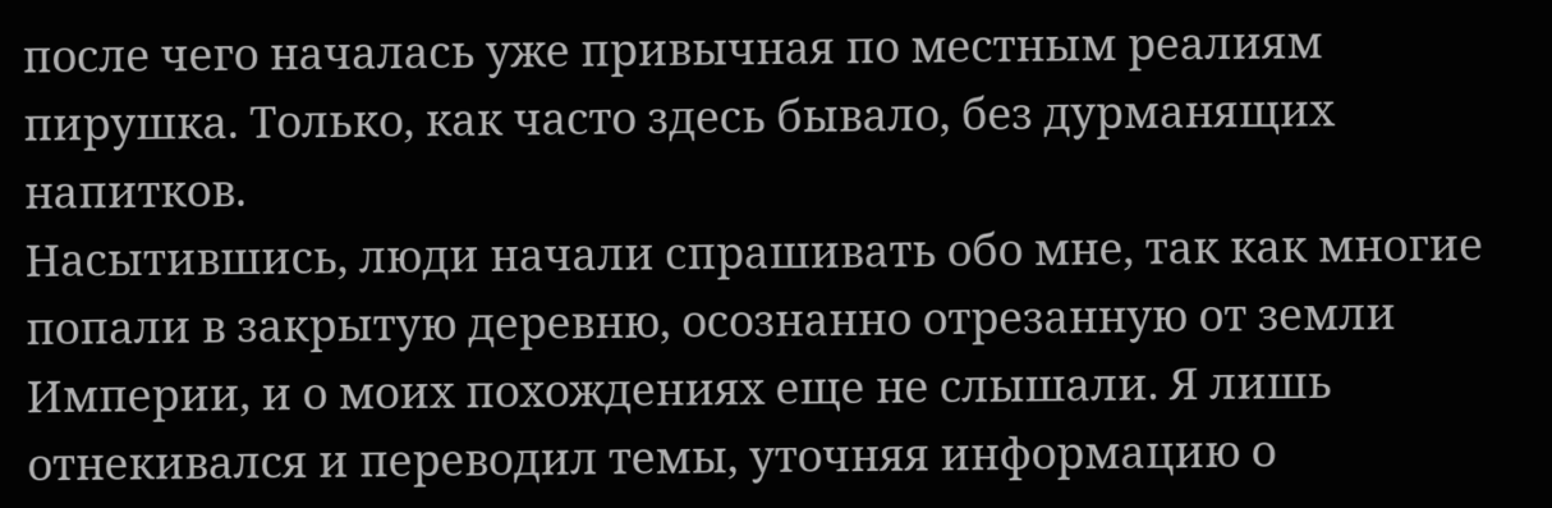после чего началась уже привычная по местным реалиям пирушка. Только, как часто здесь бывало, без дурманящих напитков.
Насытившись, люди начали спрашивать обо мне, так как многие попали в закрытую деревню, осознанно отрезанную от земли Империи, и о моих похождениях еще не слышали. Я лишь отнекивался и переводил темы, уточняя информацию о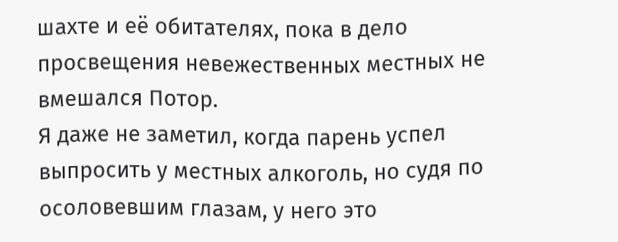шахте и её обитателях, пока в дело просвещения невежественных местных не вмешался Потор.
Я даже не заметил, когда парень успел выпросить у местных алкоголь, но судя по осоловевшим глазам, у него это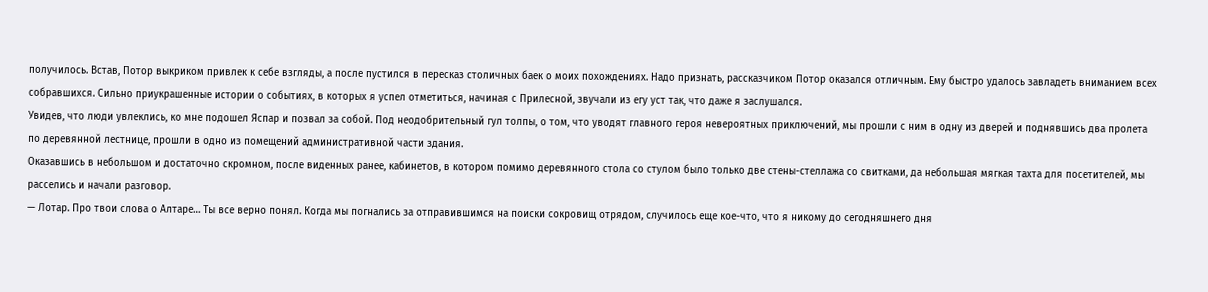получилось. Встав, Потор выкриком привлек к себе взгляды, а после пустился в пересказ столичных баек о моих похождениях. Надо признать, рассказчиком Потор оказался отличным. Ему быстро удалось завладеть вниманием всех собравшихся. Сильно приукрашенные истории о событиях, в которых я успел отметиться, начиная с Прилесной, звучали из егу уст так, что даже я заслушался.
Увидев, что люди увлеклись, ко мне подошел Яспар и позвал за собой. Под неодобрительный гул толпы, о том, что уводят главного героя невероятных приключений, мы прошли с ним в одну из дверей и поднявшись два пролета по деревянной лестнице, прошли в одно из помещений административной части здания.
Оказавшись в небольшом и достаточно скромном, после виденных ранее, кабинетов, в котором помимо деревянного стола со стулом было только две стены-стеллажа со свитками, да небольшая мягкая тахта для посетителей, мы расселись и начали разговор.
— Лотар. Про твои слова о Алтаре… Ты все верно понял. Когда мы погнались за отправившимся на поиски сокровищ отрядом, случилось еще кое-что, что я никому до сегодняшнего дня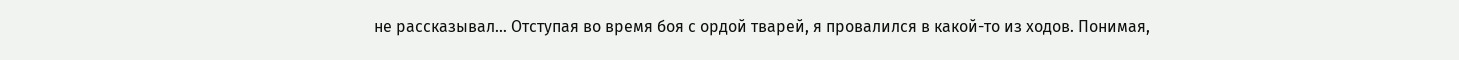не рассказывал… Отступая во время боя с ордой тварей, я провалился в какой-то из ходов. Понимая,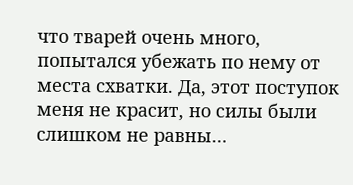что тварей очень много, попытался убежать по нему от места схватки. Да, этот поступок меня не красит, но силы были слишком не равны…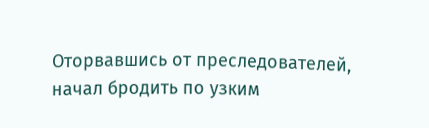Оторвавшись от преследователей, начал бродить по узким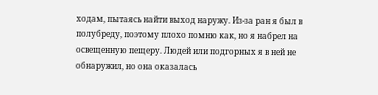ходам, пытаясь найти выход наружу. Из-за ран я был в полубреду, поэтому плохо помню как, но я набрел на освещенную пещеру. Людей или подгорных я в ней не обнаружил, но она оказалась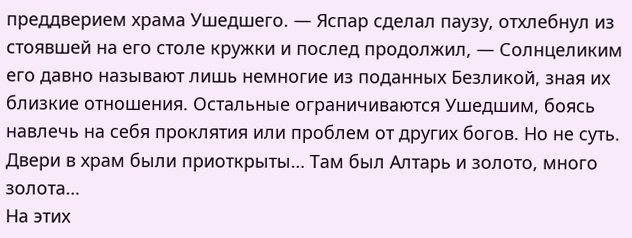преддверием храма Ушедшего. — Яспар сделал паузу, отхлебнул из стоявшей на его столе кружки и послед продолжил, — Солнцеликим его давно называют лишь немногие из поданных Безликой, зная их близкие отношения. Остальные ограничиваются Ушедшим, боясь навлечь на себя проклятия или проблем от других богов. Но не суть. Двери в храм были приоткрыты… Там был Алтарь и золото, много золота…
На этих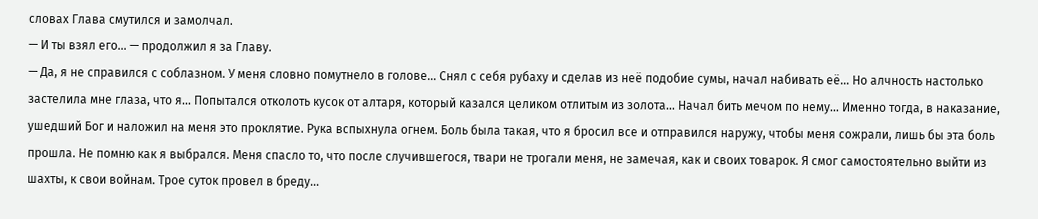словах Глава смутился и замолчал.
— И ты взял его… — продолжил я за Главу.
— Да, я не справился с соблазном. У меня словно помутнело в голове… Снял с себя рубаху и сделав из неё подобие сумы, начал набивать её… Но алчность настолько застелила мне глаза, что я… Попытался отколоть кусок от алтаря, который казался целиком отлитым из золота… Начал бить мечом по нему… Именно тогда, в наказание, ушедший Бог и наложил на меня это проклятие. Рука вспыхнула огнем. Боль была такая, что я бросил все и отправился наружу, чтобы меня сожрали, лишь бы эта боль прошла. Не помню как я выбрался. Меня спасло то, что после случившегося, твари не трогали меня, не замечая, как и своих товарок. Я смог самостоятельно выйти из шахты, к свои войнам. Трое суток провел в бреду…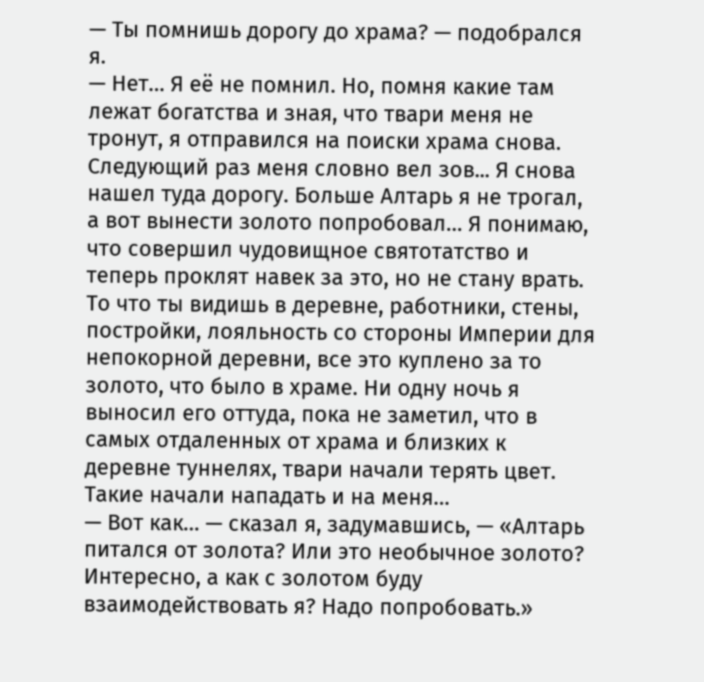— Ты помнишь дорогу до храма? — подобрался я.
— Нет… Я её не помнил. Но, помня какие там лежат богатства и зная, что твари меня не тронут, я отправился на поиски храма снова. Следующий раз меня словно вел зов... Я снова нашел туда дорогу. Больше Алтарь я не трогал, а вот вынести золото попробовал… Я понимаю, что совершил чудовищное святотатство и теперь проклят навек за это, но не стану врать. То что ты видишь в деревне, работники, стены, постройки, лояльность со стороны Империи для непокорной деревни, все это куплено за то золото, что было в храме. Ни одну ночь я выносил его оттуда, пока не заметил, что в самых отдаленных от храма и близких к деревне туннелях, твари начали терять цвет. Такие начали нападать и на меня…
— Вот как… — сказал я, задумавшись, — «Алтарь питался от золота? Или это необычное золото? Интересно, а как с золотом буду взаимодействовать я? Надо попробовать.»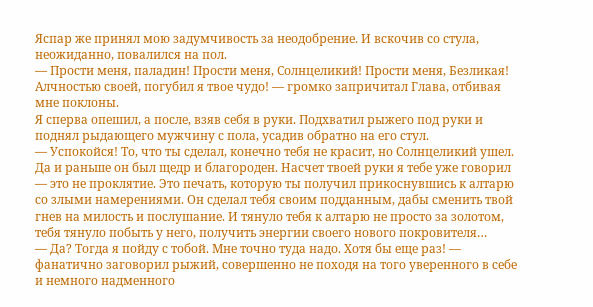Яспар же принял мою задумчивость за неодобрение. И вскочив со стула, неожиданно, повалился на пол.
— Прости меня, паладин! Прости меня, Солнцеликий! Прости меня, Безликая! Алчностью своей, погубил я твое чудо! — громко запричитал Глава, отбивая мне поклоны.
Я сперва опешил, а после, взяв себя в руки. Подхватил рыжего под руки и поднял рыдающего мужчину с пола, усадив обратно на его стул.
— Успокойся! То, что ты сделал, конечно тебя не красит, но Солнцеликий ушел. Да и раньше он был щедр и благороден. Насчет твоей руки я тебе уже говорил — это не проклятие. Это печать, которую ты получил прикоснувшись к алтарю со злыми намерениями. Он сделал тебя своим подданным, дабы сменить твой гнев на милость и послушание. И тянуло тебя к алтарю не просто за золотом, тебя тянуло побыть у него, получить энергии своего нового покровителя…
— Да? Тогда я пойду с тобой. Мне точно туда надо. Хотя бы еще раз! — фанатично заговорил рыжий, совершенно не походя на того уверенного в себе и немного надменного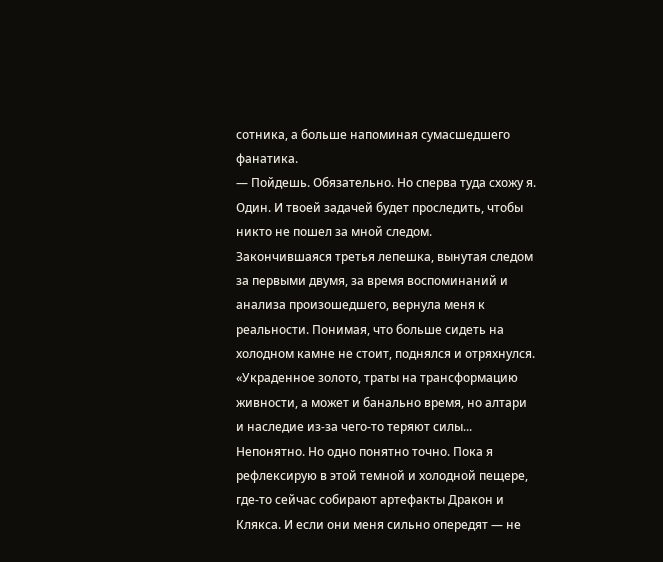сотника, а больше напоминая сумасшедшего фанатика.
— Пойдешь. Обязательно. Но сперва туда схожу я. Один. И твоей задачей будет проследить, чтобы никто не пошел за мной следом.
Закончившаяся третья лепешка, вынутая следом за первыми двумя, за время воспоминаний и анализа произошедшего, вернула меня к реальности. Понимая, что больше сидеть на холодном камне не стоит, поднялся и отряхнулся.
«Украденное золото, траты на трансформацию живности, а может и банально время, но алтари и наследие из-за чего-то теряют силы... Непонятно. Но одно понятно точно. Пока я рефлексирую в этой темной и холодной пещере, где-то сейчас собирают артефакты Дракон и Клякса. И если они меня сильно опередят — не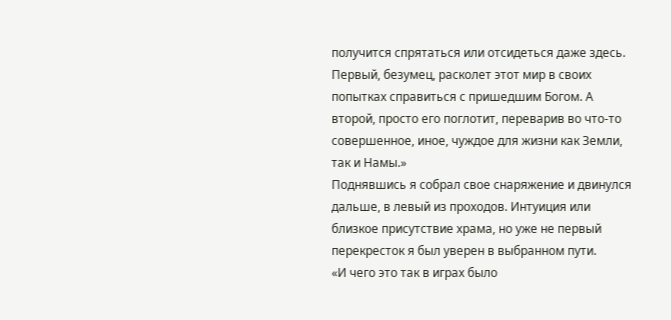получится спрятаться или отсидеться даже здесь. Первый, безумец, расколет этот мир в своих попытках справиться с пришедшим Богом. А второй, просто его поглотит, переварив во что-то совершенное, иное, чуждое для жизни как Земли, так и Намы.»
Поднявшись я собрал свое снаряжение и двинулся дальше, в левый из проходов. Интуиция или близкое присутствие храма, но уже не первый перекресток я был уверен в выбранном пути.
«И чего это так в играх было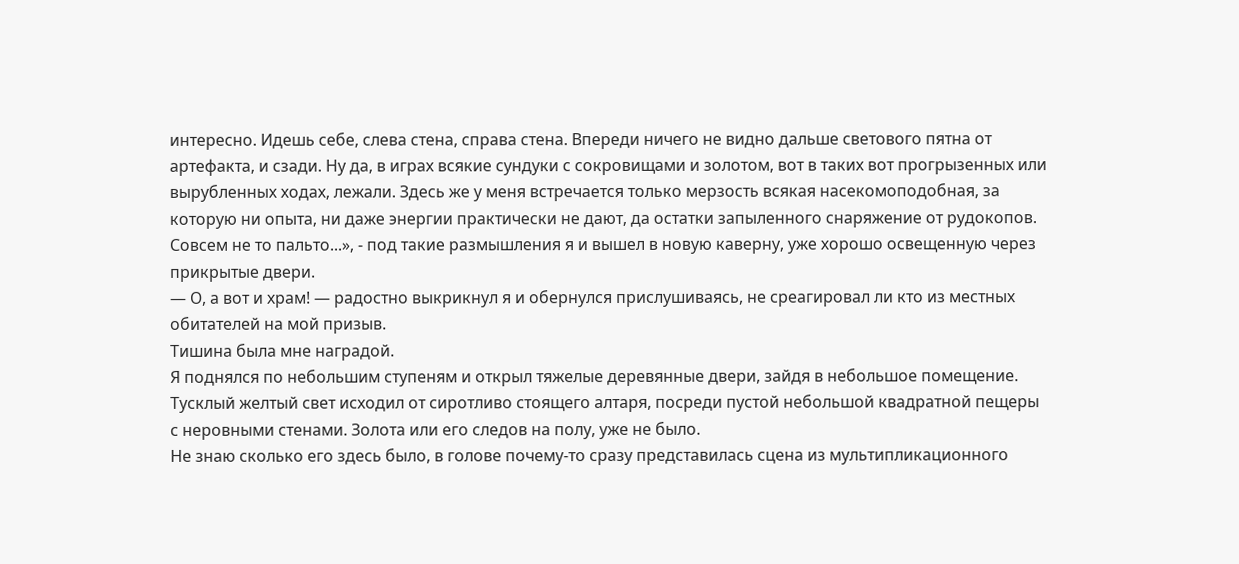интересно. Идешь себе, слева стена, справа стена. Впереди ничего не видно дальше светового пятна от артефакта, и сзади. Ну да, в играх всякие сундуки с сокровищами и золотом, вот в таких вот прогрызенных или вырубленных ходах, лежали. Здесь же у меня встречается только мерзость всякая насекомоподобная, за которую ни опыта, ни даже энергии практически не дают, да остатки запыленного снаряжение от рудокопов. Совсем не то пальто...», - под такие размышления я и вышел в новую каверну, уже хорошо освещенную через прикрытые двери.
— О, а вот и храм! — радостно выкрикнул я и обернулся прислушиваясь, не среагировал ли кто из местных обитателей на мой призыв.
Тишина была мне наградой.
Я поднялся по небольшим ступеням и открыл тяжелые деревянные двери, зайдя в небольшое помещение.
Тусклый желтый свет исходил от сиротливо стоящего алтаря, посреди пустой небольшой квадратной пещеры с неровными стенами. Золота или его следов на полу, уже не было.
Не знаю сколько его здесь было, в голове почему-то сразу представилась сцена из мультипликационного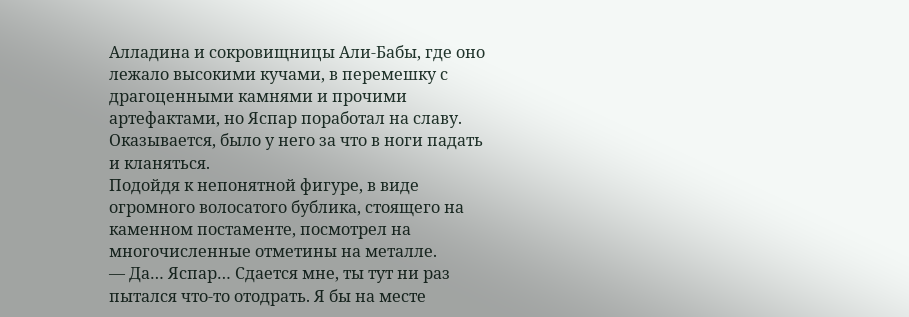Алладина и сокровищницы Али-Бабы, где оно лежало высокими кучами, в перемешку с драгоценными камнями и прочими артефактами, но Яспар поработал на славу. Оказывается, было у него за что в ноги падать и кланяться.
Подойдя к непонятной фигуре, в виде огромного волосатого бублика, стоящего на каменном постаменте, посмотрел на многочисленные отметины на металле.
— Да… Яспар… Сдается мне, ты тут ни раз пытался что-то отодрать. Я бы на месте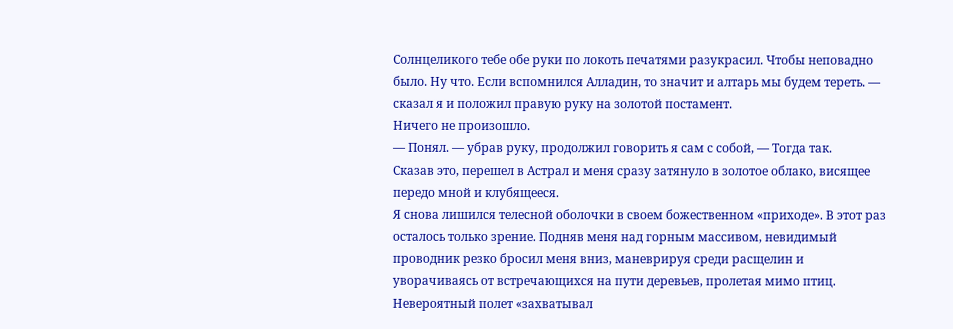Солнцеликого тебе обе руки по локоть печатями разукрасил. Чтобы неповадно было. Ну что. Если вспомнился Алладин, то значит и алтарь мы будем тереть. — сказал я и положил правую руку на золотой постамент.
Ничего не произошло.
— Понял. — убрав руку, продолжил говорить я сам с собой, — Тогда так.
Сказав это, перешел в Астрал и меня сразу затянуло в золотое облако, висящее передо мной и клубящееся.
Я снова лишился телесной оболочки в своем божественном «приходе». В этот раз осталось только зрение. Подняв меня над горным массивом, невидимый проводник резко бросил меня вниз, маневрируя среди расщелин и уворачиваясь от встречающихся на пути деревьев, пролетая мимо птиц.
Невероятный полет «захватывал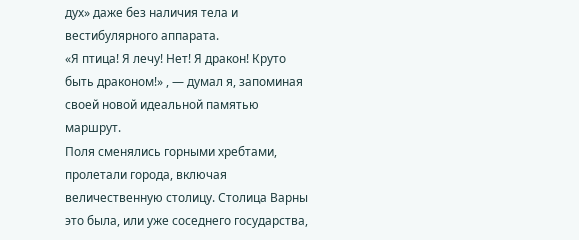дух» даже без наличия тела и вестибулярного аппарата.
«Я птица! Я лечу! Нет! Я дракон! Круто быть драконом!» , — думал я, запоминая своей новой идеальной памятью маршрут.
Поля сменялись горными хребтами, пролетали города, включая величественную столицу. Столица Варны это была, или уже соседнего государства,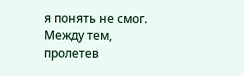я понять не смог. Между тем, пролетев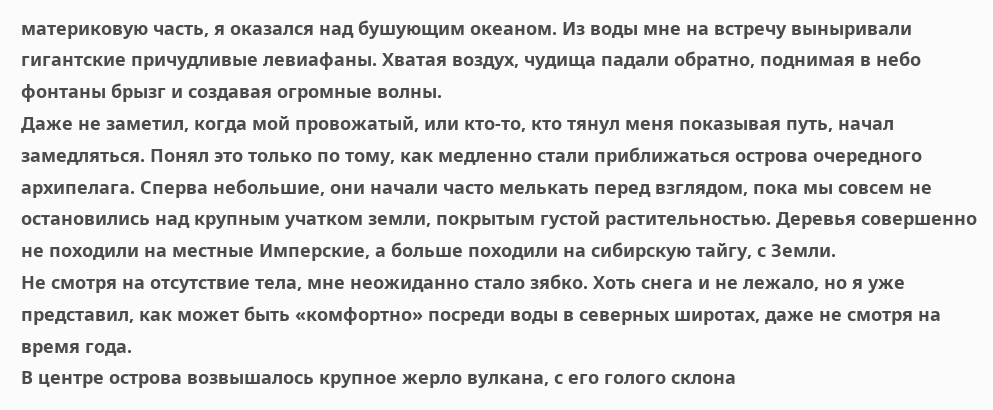материковую часть, я оказался над бушующим океаном. Из воды мне на встречу выныривали гигантские причудливые левиафаны. Хватая воздух, чудища падали обратно, поднимая в небо фонтаны брызг и создавая огромные волны.
Даже не заметил, когда мой провожатый, или кто-то, кто тянул меня показывая путь, начал замедляться. Понял это только по тому, как медленно стали приближаться острова очередного архипелага. Сперва небольшие, они начали часто мелькать перед взглядом, пока мы совсем не остановились над крупным учатком земли, покрытым густой растительностью. Деревья совершенно не походили на местные Имперские, а больше походили на сибирскую тайгу, с Земли.
Не смотря на отсутствие тела, мне неожиданно стало зябко. Хоть снега и не лежало, но я уже представил, как может быть «комфортно» посреди воды в северных широтах, даже не смотря на время года.
В центре острова возвышалось крупное жерло вулкана, с его голого склона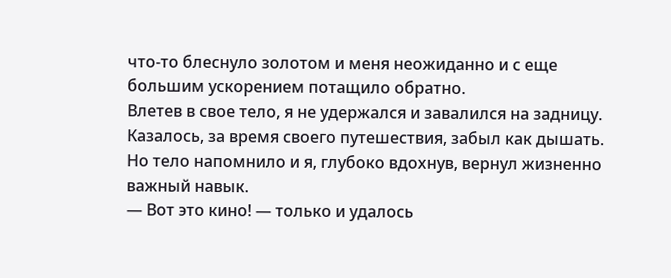что-то блеснуло золотом и меня неожиданно и с еще большим ускорением потащило обратно.
Влетев в свое тело, я не удержался и завалился на задницу. Казалось, за время своего путешествия, забыл как дышать. Но тело напомнило и я, глубоко вдохнув, вернул жизненно важный навык.
— Вот это кино! — только и удалось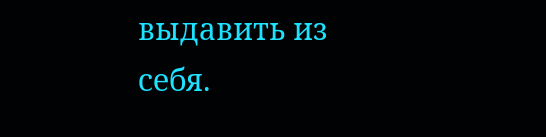выдавить из себя.